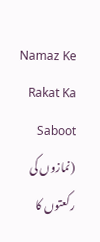Namaz Ke Rakat Ka Saboot (نمازوں کی رکعتوں کا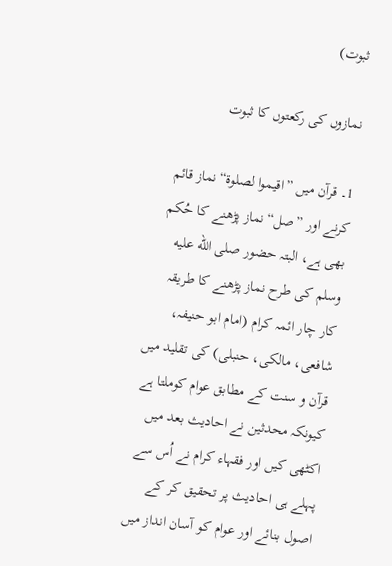ثبوت)

نمازوں کی رکعتوں کا ثبوت

1۔ قرآن میں ”اقیموا لصلوۃ“نماز قائم کرنے اور ”صل“ نماز پڑھنے کا حُکم بھی ہے، البتہ حضور صلى الله عليه وسلم کی طرح نماز پڑھنے کا طریقہ کار چار ائمہ کرام (امام ابو حنیفہ، شافعی، مالکی، حنبلی) کی تقلید میں قرآن و سنت کے مطابق عوام کوملتا ہے کیونکہ محدثین نے احادیث بعد میں اکٹھی کیں اور فقہاء کرام نے اُس سے پہلے ہی احادیث پر تحقیق کر کے اصول بنائے اور عوام کو آسان انداز میں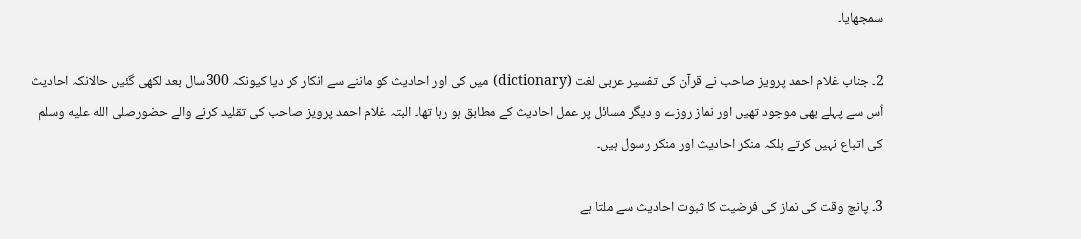سمجھایا۔

2۔ جناب غلام احمد پرویز صاحب نے قرآن کی تفسیر عربی لغت (dictionary) میں کی اور احادیث کو ماننے سے انکار کر دیا کیونکہ 300سال بعد لکھی گئیں حالانکہ احادیث اُس سے پہلے بھی موجود تھیں اور نماز روزے و دیگر مسائل پر عمل احادیث کے مطابق ہو رہا تھا۔ البتہ غلام احمد پرویز صاحب کی تقلید کرنے والے حضورصلى الله عليه وسلم کی اتباع نہیں کرتے بلکہ منکر احادیث اور منکر رسول ہیں۔

3۔ پانچ وقت کی نماز کی فرضیت کا ثبوت احادیث سے ملتا ہے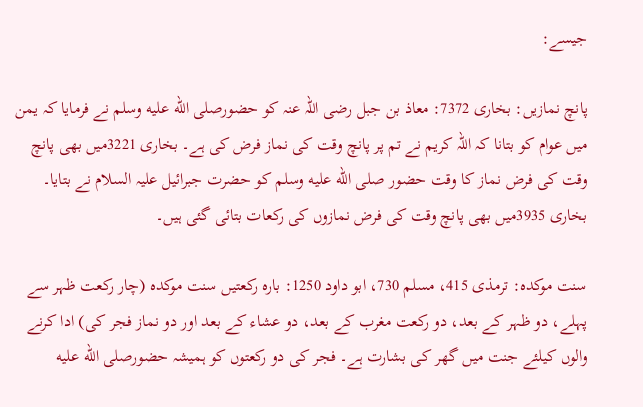جیسے:

پانچ نمازیں: بخاری 7372: معاذ بن جبل رضی اللہ عنہ کو حضورصلى الله عليه وسلم نے فرمایا کہ یمن میں عوام کو بتانا کہ اللہ کریم نے تم پر پانچ وقت کی نماز فرض کی ہے۔ بخاری 3221میں بھی پانچ وقت کی فرض نماز کا وقت حضور صلى الله عليه وسلم کو حضرت جبرائیل علیہ السلام نے بتایا۔ بخاری 3935میں بھی پانچ وقت کی فرض نمازوں کی رکعات بتائی گئی ہیں۔

سنت موکدہ: ترمذی 415، مسلم 730، ابو داود 1250: بارہ رکعتیں سنت موکدہ (چار رکعت ظہر سے پہلے، دو ظہر کے بعد، دو رکعت مغرب کے بعد، دو عشاء کے بعد اور دو نماز فجر کی) ادا کرنے والوں کیلئے جنت میں گھر کی بشارت ہے۔ فجر کی دو رکعتوں کو ہمیشہ حضورصلى الله عليه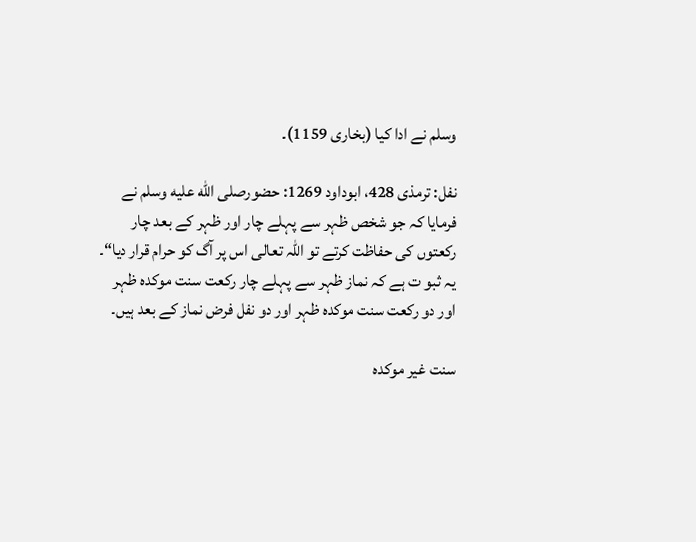وسلم نے ادا کیا (بخاری 1159)۔

نفل: ترمذی 428، ابوداود 1269: حضورصلى الله عليه وسلم نے فرمایا کہ جو شخص ظہر سے پہلے چار اور ظہر کے بعد چار رکعتوں کی حفاظت کرتے تو اللہ تعالی اس پر آگ کو حرام قرار دیا“۔ یہ ثبو ت ہے کہ نماز ظہر سے پہلے چار رکعت سنت موکدہ ظہر اور دو رکعت سنت موکدہ ظہر اور دو نفل فرض نماز کے بعد ہیں۔

سنت غیر موکدہ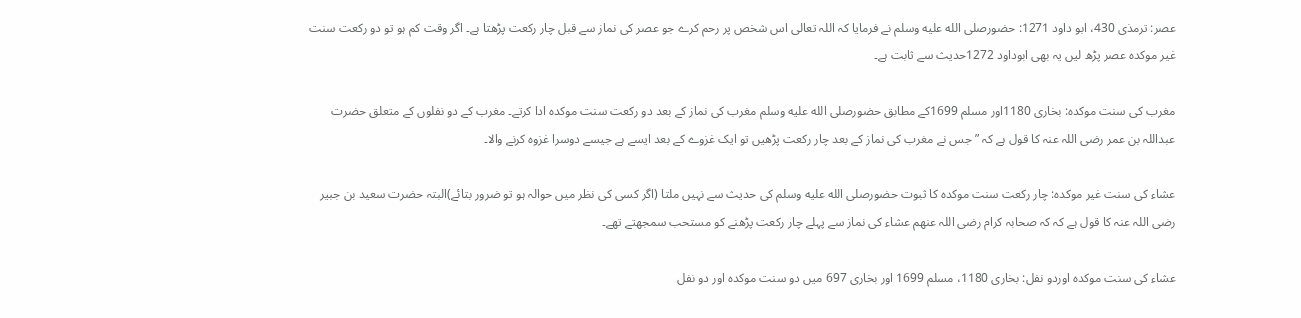عصر: ترمذی 430، ابو داود 1271: حضورصلى الله عليه وسلم نے فرمایا کہ اللہ تعالی اس شخص پر رحم کرے جو عصر کی نماز سے قبل چار رکعت پڑھتا ہے۔ اگر وقت کم ہو تو دو رکعت سنت غیر موکدہ عصر پڑھ لیں یہ بھی ابوداود 1272حدیث سے ثابت ہے۔

مغرب کی سنت موکدہ: بخاری 1180اور مسلم 1699کے مطابق حضورصلى الله عليه وسلم مغرب کی نماز کے بعد دو رکعت سنت موکدہ ادا کرتے۔ مغرب کے دو نفلوں کے متعلق حضرت عبداللہ بن عمر رضی اللہ عنہ کا قول ہے کہ ”جس نے مغرب کی نماز کے بعد چار رکعت پڑھیں تو ایک غزوے کے بعد ایسے ہے جیسے دوسرا غزوہ کرنے والا۔

عشاء کی سنت غیر موکدہ: چار رکعت سنت موکدہ کا ثبوت حضورصلى الله عليه وسلم کی حدیث سے نہیں ملتا (اگر کسی کی نظر میں حوالہ ہو تو ضرور بتائے)البتہ حضرت سعید بن جبیر رضی اللہ عنہ کا قول ہے کہ کہ صحابہ کرام رضی اللہ عنھم عشاء کی نماز سے پہلے چار رکعت پڑھنے کو مستحب سمجھتے تھے۔

عشاء کی سنت موکدہ اوردو نفل: بخاری 1180، مسلم 1699 اور بخاری 697 میں دو سنت موکدہ اور دو نفل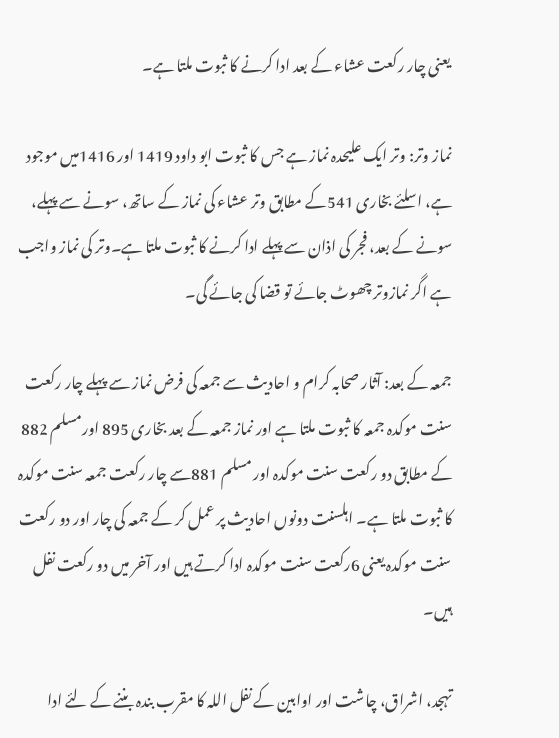یعنی چار رکعت عشاء کے بعد ادا کرنے کا ثبوت ملتا ہے۔

نماز وتر: وتر ایک علیحدہ نماز ہے جس کا ثبوت ابو داود 1419 اور 1416میں موجود ہے، اسلئے بخاری 541کے مطابق وتر عشاء کی نماز کے ساتھ، سونے سے پہلے، سونے کے بعد، فجر کی اذان سے پہلے ادا کرنے کا ثبوت ملتا ہے۔وتر کی نماز واجب ہے اگر نمازوتر چھوٹ جائے تو قضا کی جائے گی۔

جمعہ کے بعد: آثار صحابہ کرام و احادیث سے جمعہ کی فرض نماز سے پہلے چار رکعت سنت موکدہ جمعہ کا ثبوت ملتا ہے اور نماز جمعہ کے بعد بخاری 895 اورمسلم 882 کے مطابق دو رکعت سنت موکدہ اور مسلم 881سے چار رکعت جمعہ سنت موکدہ کا ثبوت ملتا ہے۔ اہلسنت دونوں احادیث پر عمل کر کے جمعہ کی چار اور دو رکعت سنت موکدہ یعنی 6رکعت سنت موکدہ ادا کرتے ہیں اور آخر میں دو رکعت نفل ہیں۔

تہجد، اشراق، چاشت اور اوابین کے نفل اللہ کا مقرب بندہ بننے کے لئے ادا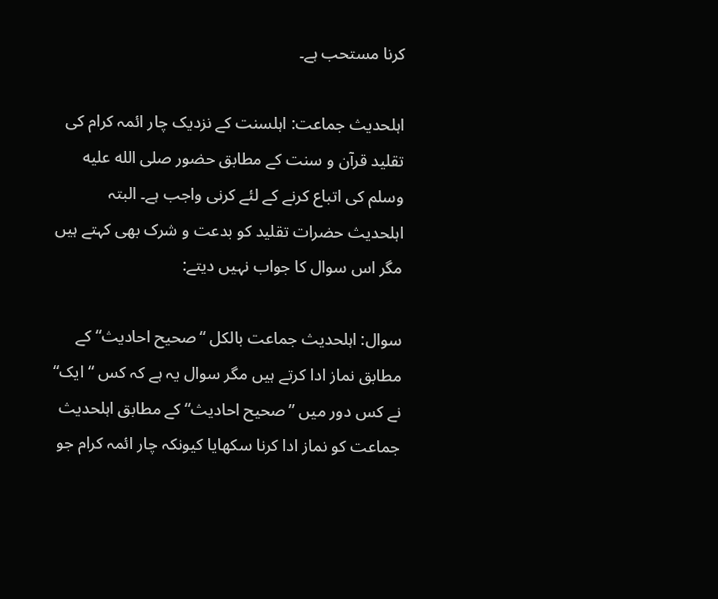کرنا مستحب ہے۔

اہلحدیث جماعت: اہلسنت کے نزدیک چار ائمہ کرام کی تقلید قرآن و سنت کے مطابق حضور صلى الله عليه وسلم کی اتباع کرنے کے لئے کرنی واجب ہے۔ البتہ اہلحدیث حضرات تقلید کو بدعت و شرک بھی کہتے ہیں مگر اس سوال کا جواب نہیں دیتے:

سوال: اہلحدیث جماعت بالکل “صحیح احادیث“ کے مطابق نماز ادا کرتے ہیں مگر سوال یہ ہے کہ کس “ایک“ نے کس دور میں ”صحیح احادیث“ کے مطابق اہلحدیث جماعت کو نماز ادا کرنا سکھایا کیونکہ چار ائمہ کرام جو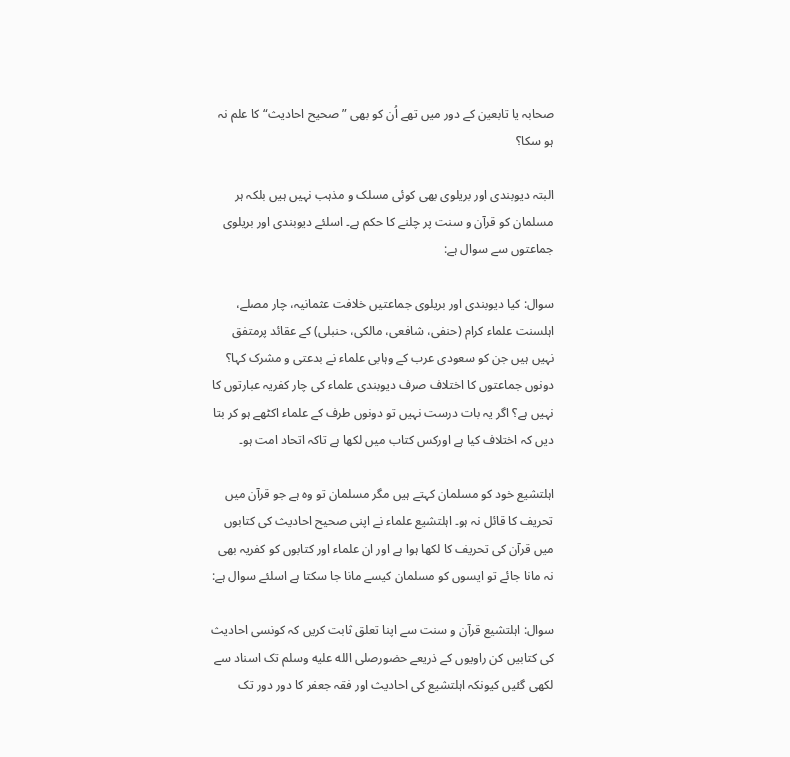صحابہ یا تابعین کے دور میں تھے اُن کو بھی ”صحیح احادیث“ کا علم نہ ہو سکا؟

البتہ دیوبندی اور بریلوی بھی کوئی مسلک و مذہب نہیں ہیں بلکہ ہر مسلمان کو قرآن و سنت پر چلنے کا حکم ہے۔ اسلئے دیوبندی اور بریلوی جماعتوں سے سوال ہے:

سوال: کیا دیوبندی اور بریلوی جماعتیں خلافت عثمانیہ، چار مصلے، اہلسنت علماء کرام (حنفی، شافعی، مالکی، حنبلی) کے عقائد پرمتفق نہیں ہیں جن کو سعودی عرب کے وہابی علماء نے بدعتی و مشرک کہا؟ دونوں جماعتوں کا اختلاف صرف دیوبندی علماء کی چار کفریہ عبارتوں کا نہیں ہے؟ اگر یہ بات درست نہیں تو دونوں طرف کے علماء اکٹھے ہو کر بتا دیں کہ اختلاف کیا ہے اورکس کتاب میں لکھا ہے تاکہ اتحاد امت ہو۔

اہلتشیع خود کو مسلمان کہتے ہیں مگر مسلمان تو وہ ہے جو قرآن میں تحریف کا قائل نہ ہو۔ اہلتشیع علماء نے اپنی صحیح احادیث کی کتابوں میں قرآن کی تحریف کا لکھا ہوا ہے اور ان علماء اور کتابوں کو کفریہ بھی نہ مانا جائے تو ایسوں کو مسلمان کیسے مانا جا سکتا ہے اسلئے سوال ہے:

سوال: اہلتشیع قرآن و سنت سے اپنا تعلق ثابت کریں کہ کونسی احادیث کی کتابیں کن راویوں کے ذریعے حضورصلى الله عليه وسلم تک اسناد سے لکھی گئیں کیونکہ اہلتشیع کی احادیث اور فقہ جعفر کا دور دور تک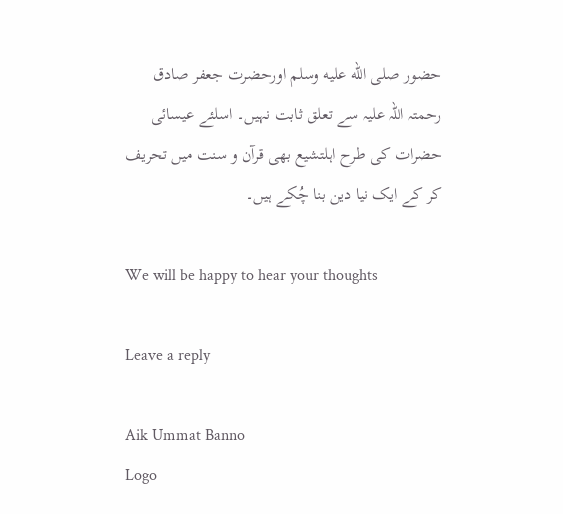حضور صلى الله عليه وسلم اورحضرت جعفر صادق رحمتہ اللہ علیہ سے تعلق ثابت نہیں۔ اسلئے عیسائی حضرات کی طرح اہلتشیع بھی قرآن و سنت میں تحریف کر کے ایک نیا دین بنا چُکے ہیں۔

We will be happy to hear your thoughts

Leave a reply

Aik Ummat Banno
Logo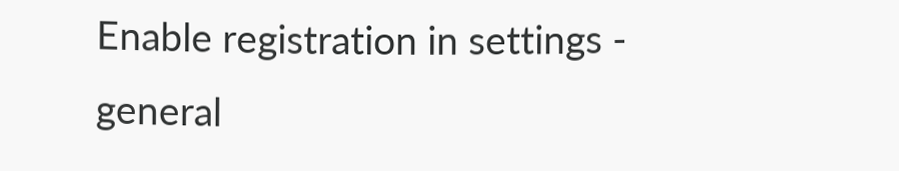Enable registration in settings - general